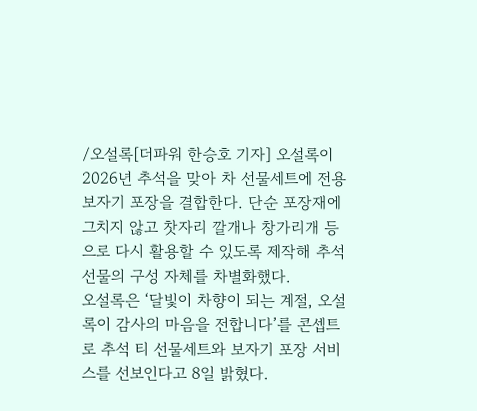/오설록[더파워 한승호 기자] 오설록이 2026년 추석을 맞아 차 선물세트에 전용 보자기 포장을 결합한다. 단순 포장재에 그치지 않고 찻자리 깔개나 창가리개 등으로 다시 활용할 수 있도록 제작해 추석 선물의 구성 자체를 차별화했다.
오설록은 ‘달빛이 차향이 되는 계절, 오설록이 감사의 마음을 전합니다’를 콘셉트로 추석 티 선물세트와 보자기 포장 서비스를 선보인다고 8일 밝혔다.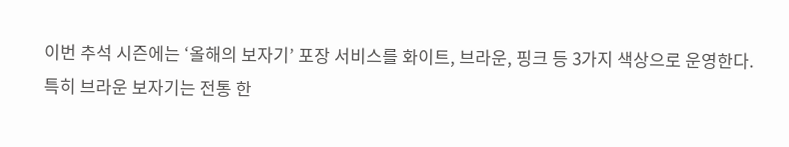이번 추석 시즌에는 ‘올해의 보자기’ 포장 서비스를 화이트, 브라운, 핑크 등 3가지 색상으로 운영한다.
특히 브라운 보자기는 전통 한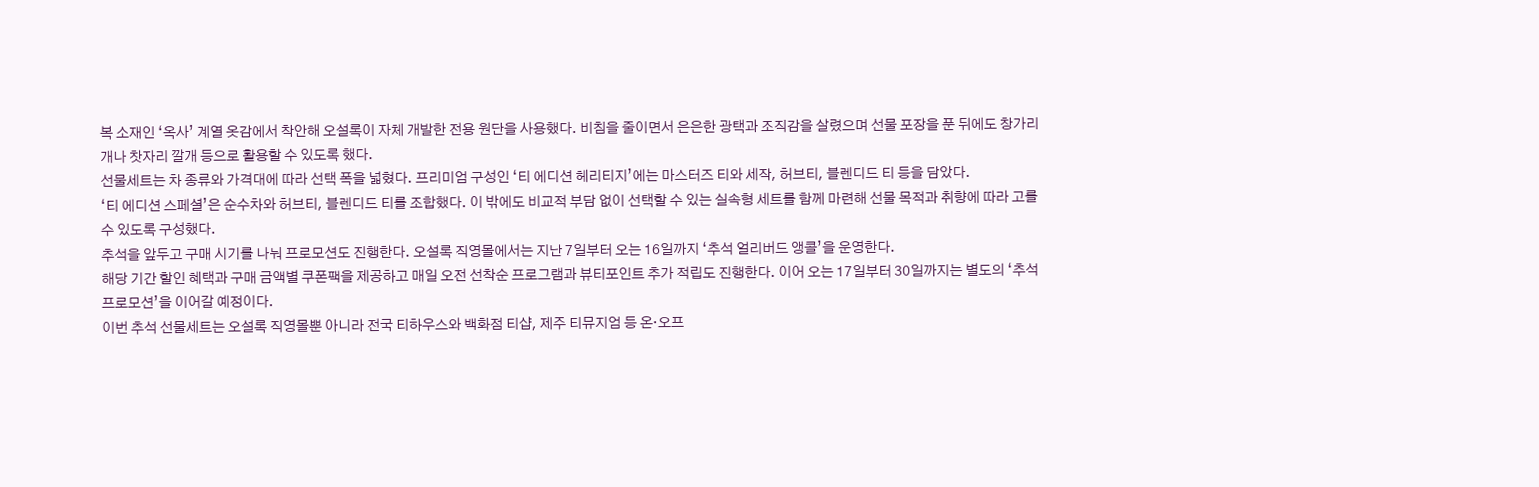복 소재인 ‘옥사’ 계열 옷감에서 착안해 오설록이 자체 개발한 전용 원단을 사용했다. 비침을 줄이면서 은은한 광택과 조직감을 살렸으며 선물 포장을 푼 뒤에도 창가리개나 찻자리 깔개 등으로 활용할 수 있도록 했다.
선물세트는 차 종류와 가격대에 따라 선택 폭을 넓혔다. 프리미엄 구성인 ‘티 에디션 헤리티지’에는 마스터즈 티와 세작, 허브티, 블렌디드 티 등을 담았다.
‘티 에디션 스페셜’은 순수차와 허브티, 블렌디드 티를 조합했다. 이 밖에도 비교적 부담 없이 선택할 수 있는 실속형 세트를 함께 마련해 선물 목적과 취향에 따라 고를 수 있도록 구성했다.
추석을 앞두고 구매 시기를 나눠 프로모션도 진행한다. 오설록 직영몰에서는 지난 7일부터 오는 16일까지 ‘추석 얼리버드 앵콜’을 운영한다.
해당 기간 할인 혜택과 구매 금액별 쿠폰팩을 제공하고 매일 오전 선착순 프로그램과 뷰티포인트 추가 적립도 진행한다. 이어 오는 17일부터 30일까지는 별도의 ‘추석 프로모션’을 이어갈 예정이다.
이번 추석 선물세트는 오설록 직영몰뿐 아니라 전국 티하우스와 백화점 티샵, 제주 티뮤지엄 등 온·오프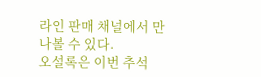라인 판매 채널에서 만나볼 수 있다.
오설록은 이번 추석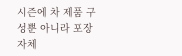시즌에 차 제품 구성뿐 아니라 포장 자체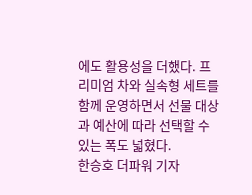에도 활용성을 더했다. 프리미엄 차와 실속형 세트를 함께 운영하면서 선물 대상과 예산에 따라 선택할 수 있는 폭도 넓혔다.
한승호 더파워 기자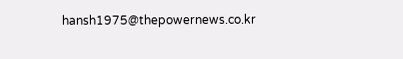hansh1975@thepowernews.co.kr